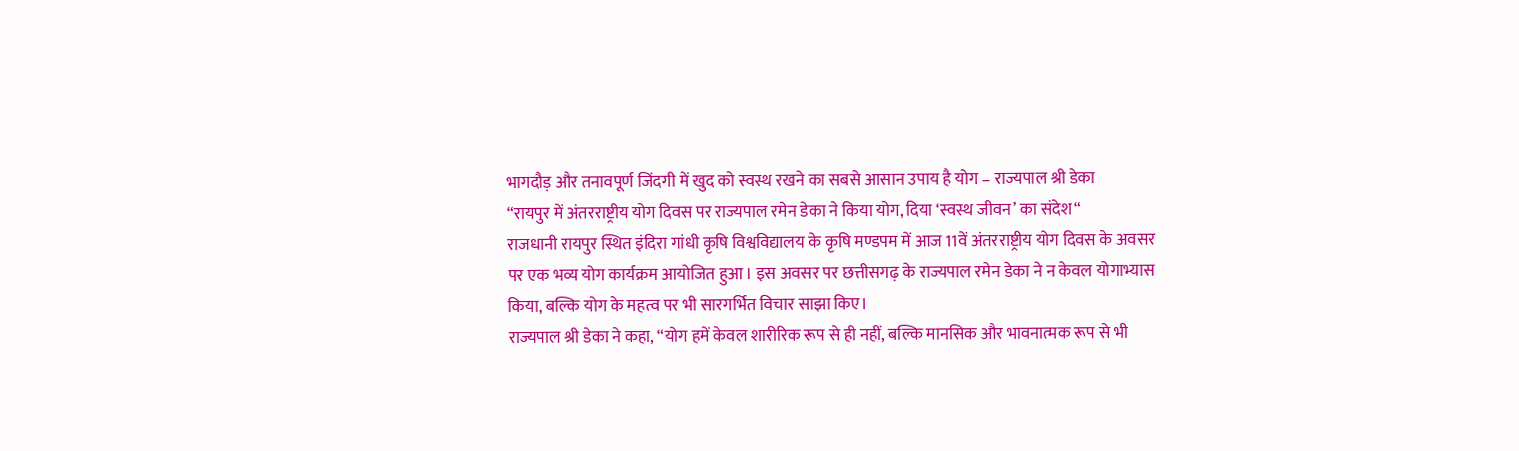भागदौड़ और तनावपूर्ण जिंदगी में खुद को स्वस्थ रखने का सबसे आसान उपाय है योग – राज्यपाल श्री डेका
“रायपुर में अंतरराष्ट्रीय योग दिवस पर राज्यपाल रमेन डेका ने किया योग, दिया ‘स्वस्थ जीवन’ का संदेश“
राजधानी रायपुर स्थित इंदिरा गांधी कृषि विश्वविद्यालय के कृषि मण्डपम में आज 11वें अंतरराष्ट्रीय योग दिवस के अवसर पर एक भव्य योग कार्यक्रम आयोजित हुआ। इस अवसर पर छत्तीसगढ़ के राज्यपाल रमेन डेका ने न केवल योगाभ्यास किया, बल्कि योग के महत्व पर भी सारगर्भित विचार साझा किए।
राज्यपाल श्री डेका ने कहा, “योग हमें केवल शारीरिक रूप से ही नहीं, बल्कि मानसिक और भावनात्मक रूप से भी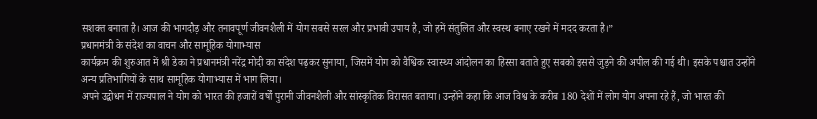सशक्त बनाता है। आज की भागदौड़ और तनावपूर्ण जीवनशैली में योग सबसे सरल और प्रभावी उपाय है, जो हमें संतुलित और स्वस्थ बनाए रखने में मदद करता है।”
प्रधानमंत्री के संदेश का वाचन और सामूहिक योगाभ्यास
कार्यक्रम की शुरुआत में श्री डेका ने प्रधानमंत्री नरेंद्र मोदी का संदेश पढ़कर सुनाया, जिसमें योग को वैश्विक स्वास्थ्य आंदोलन का हिस्सा बताते हुए सबको इससे जुड़ने की अपील की गई थी। इसके पश्चात उन्होंने अन्य प्रतिभागियों के साथ सामूहिक योगाभ्यास में भाग लिया।
अपने उद्बोधन में राज्यपाल ने योग को भारत की हजारों वर्षों पुरानी जीवनशैली और सांस्कृतिक विरासत बताया। उन्होंने कहा कि आज विश्व के करीब 180 देशों में लोग योग अपना रहे हैं, जो भारत की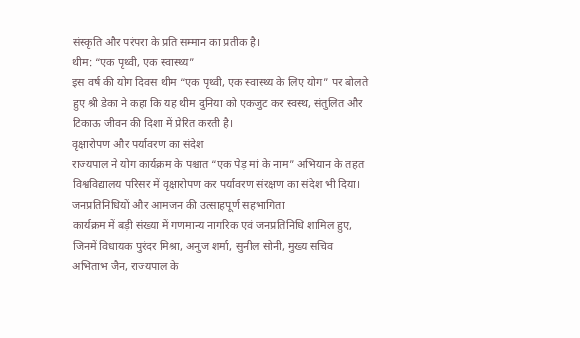संस्कृति और परंपरा के प्रति सम्मान का प्रतीक है।
थीम: “एक पृथ्वी, एक स्वास्थ्य”
इस वर्ष की योग दिवस थीम “एक पृथ्वी, एक स्वास्थ्य के लिए योग” पर बोलते हुए श्री डेका ने कहा कि यह थीम दुनिया को एकजुट कर स्वस्थ, संतुलित और टिकाऊ जीवन की दिशा में प्रेरित करती है।
वृक्षारोपण और पर्यावरण का संदेश
राज्यपाल ने योग कार्यक्रम के पश्चात “एक पेड़ मां के नाम” अभियान के तहत विश्वविद्यालय परिसर में वृक्षारोपण कर पर्यावरण संरक्षण का संदेश भी दिया।
जनप्रतिनिधियों और आमजन की उत्साहपूर्ण सहभागिता
कार्यक्रम में बड़ी संख्या में गणमान्य नागरिक एवं जनप्रतिनिधि शामिल हुए, जिनमें विधायक पुरंदर मिश्रा, अनुज शर्मा, सुनील सोनी, मुख्य सचिव अभिताभ जैन, राज्यपाल के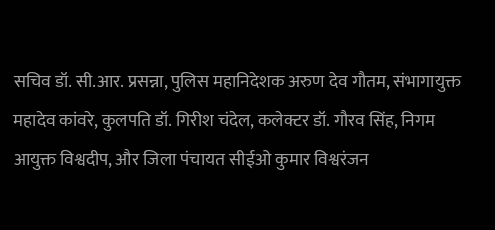सचिव डॉ. सी.आर. प्रसन्ना, पुलिस महानिदेशक अरुण देव गौतम, संभागायुक्त महादेव कांवरे, कुलपति डॉ. गिरीश चंदेल, कलेक्टर डॉ. गौरव सिंह, निगम आयुक्त विश्वदीप, और जिला पंचायत सीईओ कुमार विश्वरंजन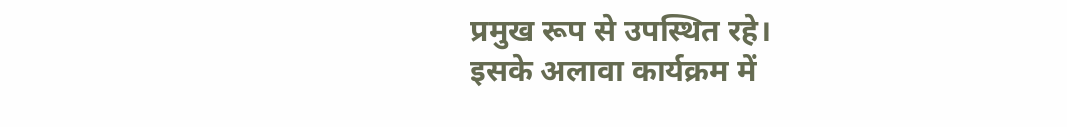प्रमुख रूप से उपस्थित रहे।
इसके अलावा कार्यक्रम में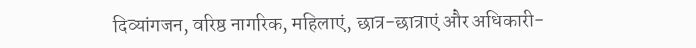दिव्यांगजन, वरिष्ठ नागरिक, महिलाएं, छात्र-छात्राएं और अधिकारी-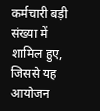कर्मचारी बड़ी संख्या में शामिल हुए, जिससे यह आयोजन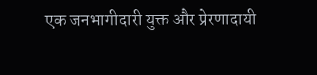एक जनभागीदारी युक्त और प्रेरणादायी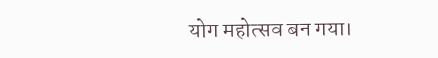योग महोत्सव बन गया।